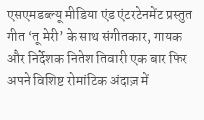एसएमडब्ल्यू मीडिया एंड एंटरटेनमेंट प्रस्तुत गीत ‘तू मेरी’ के साथ संगीतकार, गायक और निर्देशक नितेश तिवारी एक बार फिर अपने विशिष्ट रोमांटिक अंदाज़ में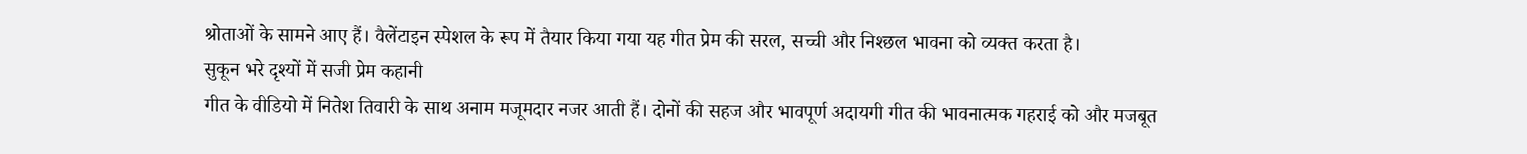श्रोताओं के सामने आए हैं। वैलेंटाइन स्पेशल के रूप में तैयार किया गया यह गीत प्रेम की सरल, सच्ची और निश्छल भावना को व्यक्त करता है।
सुकून भरे दृश्यों में सजी प्रेम कहानी
गीत के वीडियो में नितेश तिवारी के साथ अनाम मजूमदार नजर आती हैं। दोनों की सहज और भावपूर्ण अदायगी गीत की भावनात्मक गहराई को और मजबूत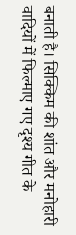बनाती है। सिक्किम की शांत और मनोहारी वादियों में फिल्माए गए दृश्य गीत के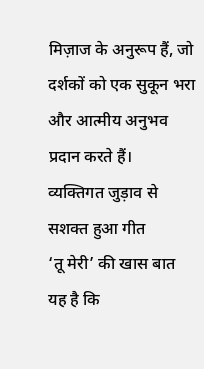मिज़ाज के अनुरूप हैं, जो दर्शकों को एक सुकून भरा और आत्मीय अनुभव प्रदान करते हैं।
व्यक्तिगत जुड़ाव से सशक्त हुआ गीत
‘तू मेरी’ की खास बात यह है कि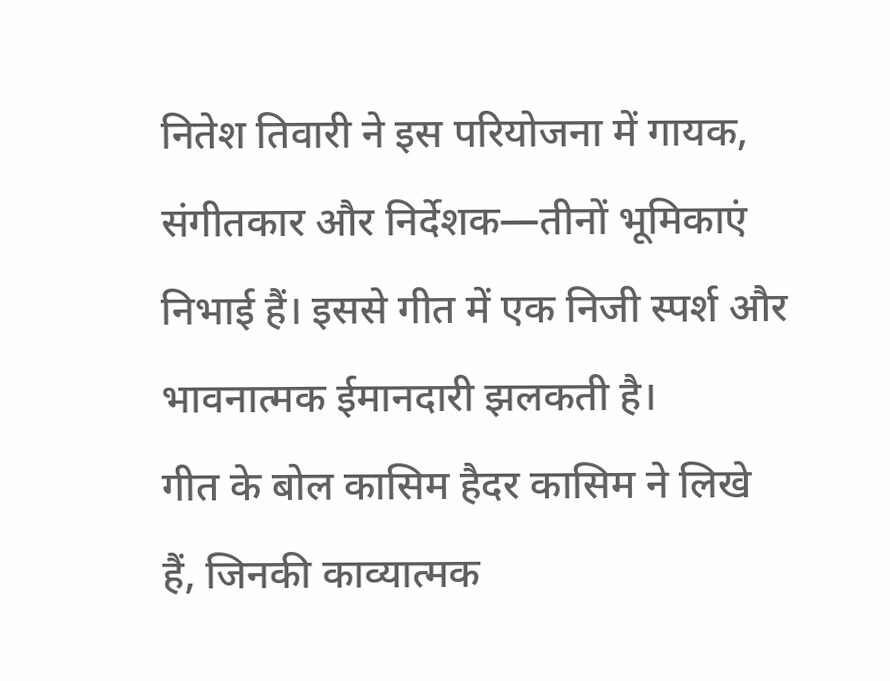नितेश तिवारी ने इस परियोजना में गायक, संगीतकार और निर्देशक—तीनों भूमिकाएं निभाई हैं। इससे गीत में एक निजी स्पर्श और भावनात्मक ईमानदारी झलकती है।
गीत के बोल कासिम हैदर कासिम ने लिखे हैं, जिनकी काव्यात्मक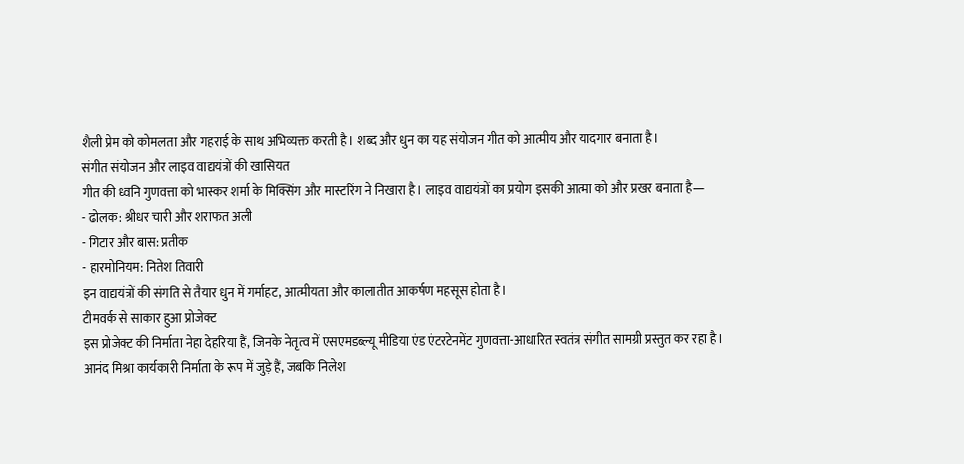शैली प्रेम को कोमलता और गहराई के साथ अभिव्यक्त करती है। शब्द और धुन का यह संयोजन गीत को आत्मीय और यादगार बनाता है।
संगीत संयोजन और लाइव वाद्ययंत्रों की खासियत
गीत की ध्वनि गुणवत्ता को भास्कर शर्मा के मिक्सिंग और मास्टरिंग ने निखारा है। लाइव वाद्ययंत्रों का प्रयोग इसकी आत्मा को और प्रखर बनाता है—
- ढोलक: श्रीधर चारी और शराफत अली
- गिटार और बास: प्रतीक
- हारमोनियम: नितेश तिवारी
इन वाद्ययंत्रों की संगति से तैयार धुन में गर्माहट, आत्मीयता और कालातीत आकर्षण महसूस होता है।
टीमवर्क से साकार हुआ प्रोजेक्ट
इस प्रोजेक्ट की निर्माता नेहा देहरिया हैं, जिनके नेतृत्व में एसएमडब्ल्यू मीडिया एंड एंटरटेनमेंट गुणवत्ता-आधारित स्वतंत्र संगीत सामग्री प्रस्तुत कर रहा है।
आनंद मिश्रा कार्यकारी निर्माता के रूप में जुड़े हैं, जबकि निलेश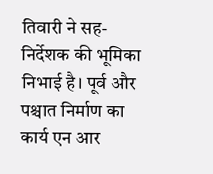तिवारी ने सह-निर्देशक की भूमिका निभाई है। पूर्व और पश्चात निर्माण का कार्य एन आर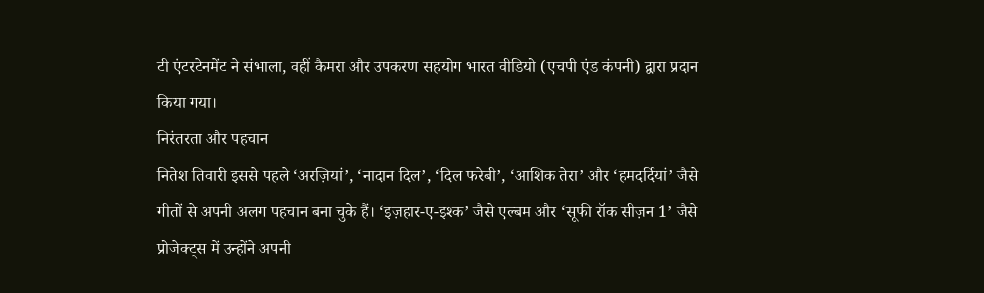टी एंटरटेनमेंट ने संभाला, वहीं कैमरा और उपकरण सहयोग भारत वीडियो (एचपी एंड कंपनी) द्वारा प्रदान किया गया।
निरंतरता और पहचान
नितेश तिवारी इससे पहले ‘अरज़ियां’, ‘नादान दिल’, ‘दिल फरेबी’, ‘आशिक तेरा’ और ‘हमदर्दियां’ जैसे गीतों से अपनी अलग पहचान बना चुके हैं। ‘इज़हार-ए-इश्क’ जैसे एल्बम और ‘सूफी रॉक सीज़न 1’ जैसे प्रोजेक्ट्स में उन्होंने अपनी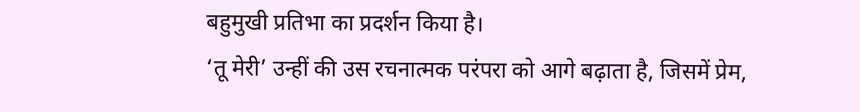बहुमुखी प्रतिभा का प्रदर्शन किया है।
‘तू मेरी’ उन्हीं की उस रचनात्मक परंपरा को आगे बढ़ाता है, जिसमें प्रेम,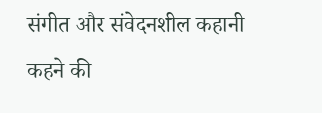संगीत और संवेदनशील कहानी कहने की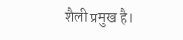शैली प्रमुख है।